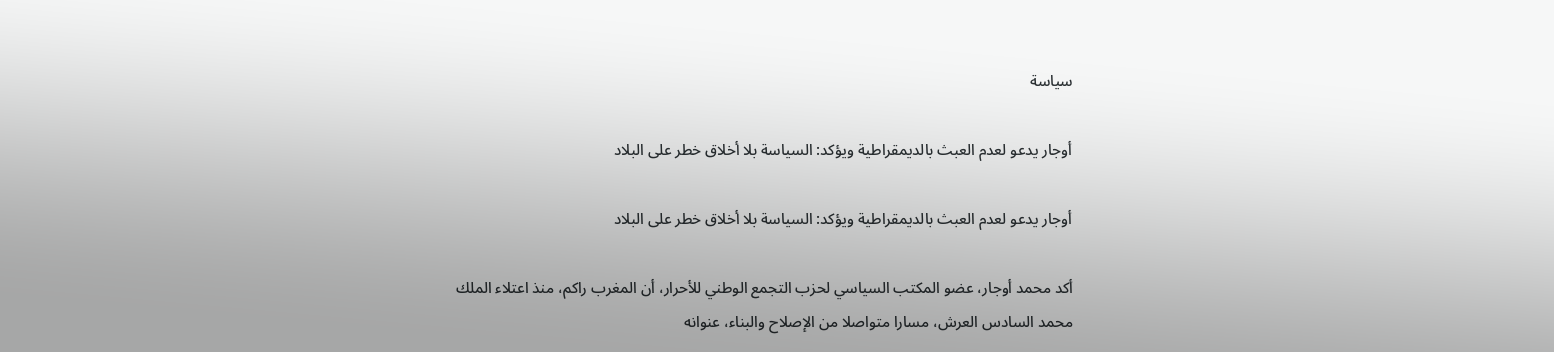سياسة

أوجار يدعو لعدم العبث بالديمقراطية ويؤكد: السياسة بلا أخلاق خطر على البلاد

أوجار يدعو لعدم العبث بالديمقراطية ويؤكد: السياسة بلا أخلاق خطر على البلاد

أكد محمد أوجار، عضو المكتب السياسي لحزب التجمع الوطني للأحرار، أن المغرب راكم، منذ اعتلاء الملك محمد السادس العرش، مسارا متواصلا من الإصلاح والبناء، عنوانه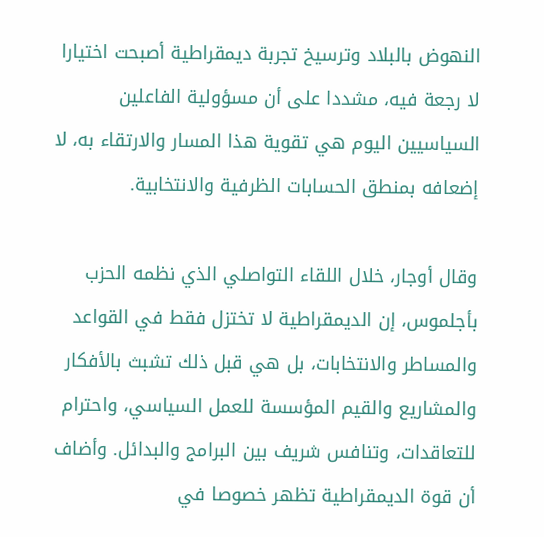النهوض بالبلاد وترسيخ تجربة ديمقراطية أصبحت اختيارا لا رجعة فيه، مشددا على أن مسؤولية الفاعلين السياسيين اليوم هي تقوية هذا المسار والارتقاء به، لا إضعافه بمنطق الحسابات الظرفية والانتخابية.

وقال أوجار، خلال اللقاء التواصلي الذي نظمه الحزب بأجلموس، إن الديمقراطية لا تختزل فقط في القواعد والمساطر والانتخابات، بل هي قبل ذلك تشبث بالأفكار والمشاريع والقيم المؤسسة للعمل السياسي، واحترام للتعاقدات، وتنافس شريف بين البرامج والبدائل. وأضاف أن قوة الديمقراطية تظهر خصوصا في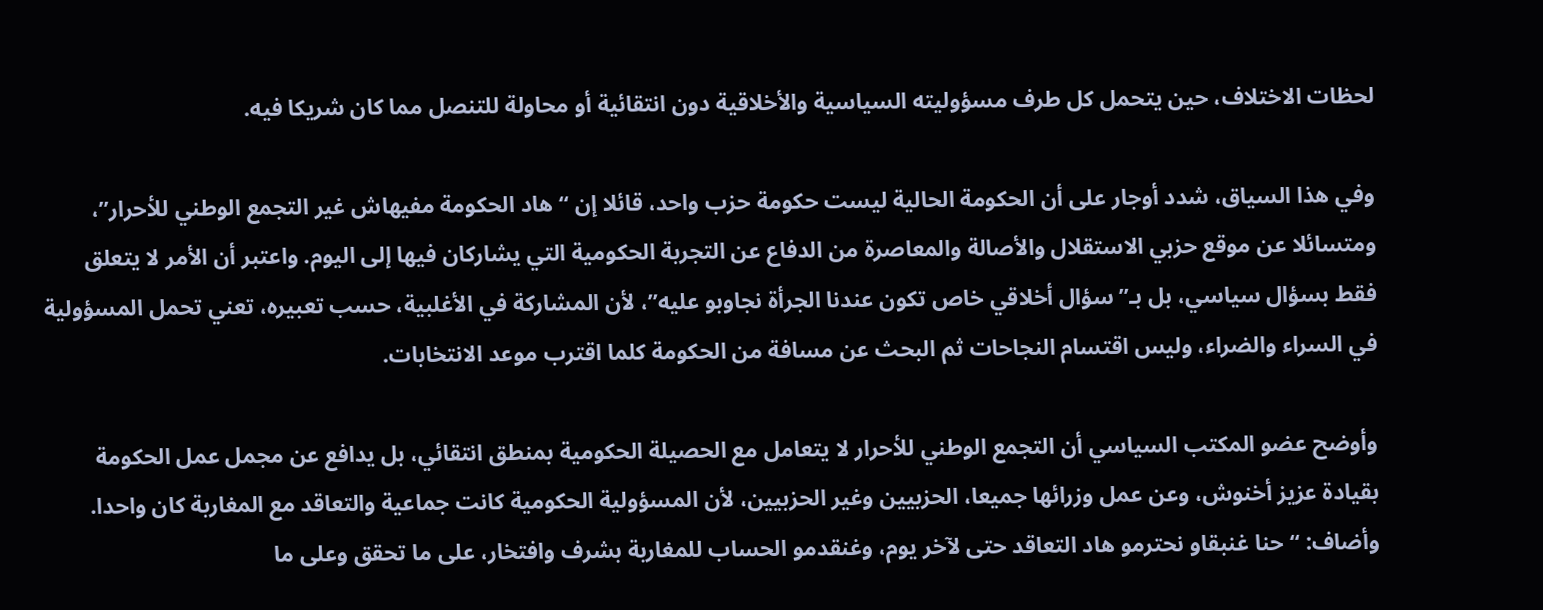لحظات الاختلاف، حين يتحمل كل طرف مسؤوليته السياسية والأخلاقية دون انتقائية أو محاولة للتنصل مما كان شريكا فيه.

وفي هذا السياق، شدد أوجار على أن الحكومة الحالية ليست حكومة حزب واحد، قائلا إن “هاد الحكومة مفيهاش غير التجمع الوطني للأحرار”، ومتسائلا عن موقع حزبي الاستقلال والأصالة والمعاصرة من الدفاع عن التجربة الحكومية التي يشاركان فيها إلى اليوم. واعتبر أن الأمر لا يتعلق فقط بسؤال سياسي، بل بـ”سؤال أخلاقي خاص تكون عندنا الجرأة نجاوبو عليه”، لأن المشاركة في الأغلبية، حسب تعبيره، تعني تحمل المسؤولية في السراء والضراء، وليس اقتسام النجاحات ثم البحث عن مسافة من الحكومة كلما اقترب موعد الانتخابات.

وأوضح عضو المكتب السياسي أن التجمع الوطني للأحرار لا يتعامل مع الحصيلة الحكومية بمنطق انتقائي، بل يدافع عن مجمل عمل الحكومة بقيادة عزيز أخنوش، وعن عمل وزرائها جميعا، الحزبيين وغير الحزبيين، لأن المسؤولية الحكومية كانت جماعية والتعاقد مع المغاربة كان واحدا. وأضاف: “حنا غنبقاو نحترمو هاد التعاقد حتى لآخر يوم، وغنقدمو الحساب للمغاربة بشرف وافتخار، على ما تحقق وعلى ما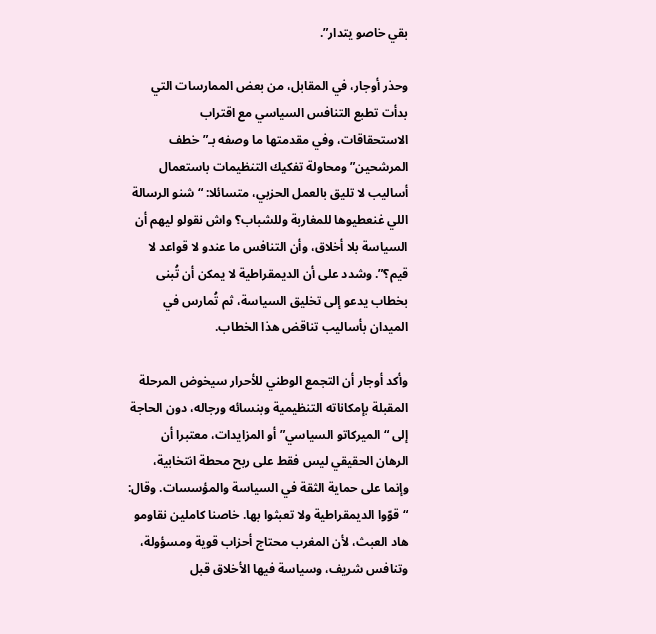بقي خاصو يتدار”.

وحذر أوجار، في المقابل، من بعض الممارسات التي بدأت تطبع التنافس السياسي مع اقتراب الاستحقاقات، وفي مقدمتها ما وصفه بـ”خطف المرشحين” ومحاولة تفكيك التنظيمات باستعمال أساليب لا تليق بالعمل الحزبي، متسائلا: “شنو الرسالة اللي غنعطيوها للمغاربة وللشباب؟ واش نقولو ليهم أن السياسة بلا أخلاق، وأن التنافس ما عندو لا قواعد لا قيم؟”. وشدد على أن الديمقراطية لا يمكن أن تُبنى بخطاب يدعو إلى تخليق السياسة، ثم تُمارس في الميدان بأساليب تناقض هذا الخطاب.

وأكد أوجار أن التجمع الوطني للأحرار سيخوض المرحلة المقبلة بإمكاناته التنظيمية وبنسائه ورجاله، دون الحاجة إلى “الميركاتو السياسي” أو المزايدات، معتبرا أن الرهان الحقيقي ليس فقط على ربح محطة انتخابية، وإنما على حماية الثقة في السياسة والمؤسسات. وقال: “قوّوا الديمقراطية ولا تعبثوا بها. خاصنا كاملين نقاومو هاد العبث، لأن المغرب محتاج أحزاب قوية ومسؤولة، وتنافس شريف، وسياسة فيها الأخلاق قبل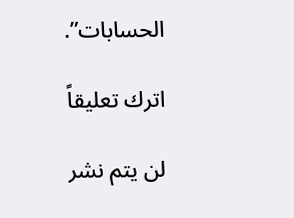الحسابات”.

اترك تعليقاً

لن يتم نشر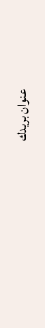عنوان بريدك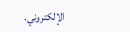الإلكتروني.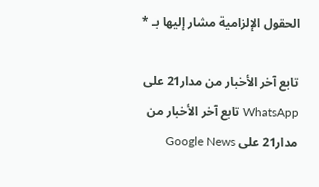الحقول الإلزامية مشار إليها بـ *

تابع آخر الأخبار من مدار21 على WhatsApp تابع آخر الأخبار من مدار21 على Google News